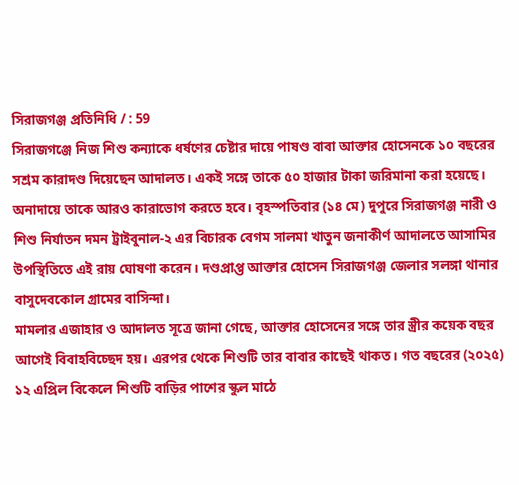সিরাজগঞ্জ প্রতিনিধি / : 59
সিরাজগঞ্জে নিজ শিশু কন্যাকে ধর্ষণের চেষ্টার দায়ে পাষণ্ড বাবা আক্তার হোসেনকে ১০ বছরের সশ্রম কারাদণ্ড দিয়েছেন আদালত। একই সঙ্গে তাকে ৫০ হাজার টাকা জরিমানা করা হয়েছে। অনাদায়ে তাকে আরও কারাভোগ করতে হবে। বৃহস্পতিবার (১৪ মে) দুপুরে সিরাজগঞ্জ নারী ও শিশু নির্যাতন দমন ট্রাইবুনাল-২ এর বিচারক বেগম সালমা খাতুন জনাকীর্ণ আদালতে আসামির উপস্থিতিতে এই রায় ঘোষণা করেন। দণ্ডপ্রাপ্ত আক্তার হোসেন সিরাজগঞ্জ জেলার সলঙ্গা থানার বাসুদেবকোল গ্রামের বাসিন্দা।
মামলার এজাহার ও আদালত সূত্রে জানা গেছে, আক্তার হোসেনের সঙ্গে তার স্ত্রীর কয়েক বছর আগেই বিবাহবিচ্ছেদ হয়। এরপর থেকে শিশুটি তার বাবার কাছেই থাকত। গত বছরের (২০২৫) ১২ এপ্রিল বিকেলে শিশুটি বাড়ির পাশের স্কুল মাঠে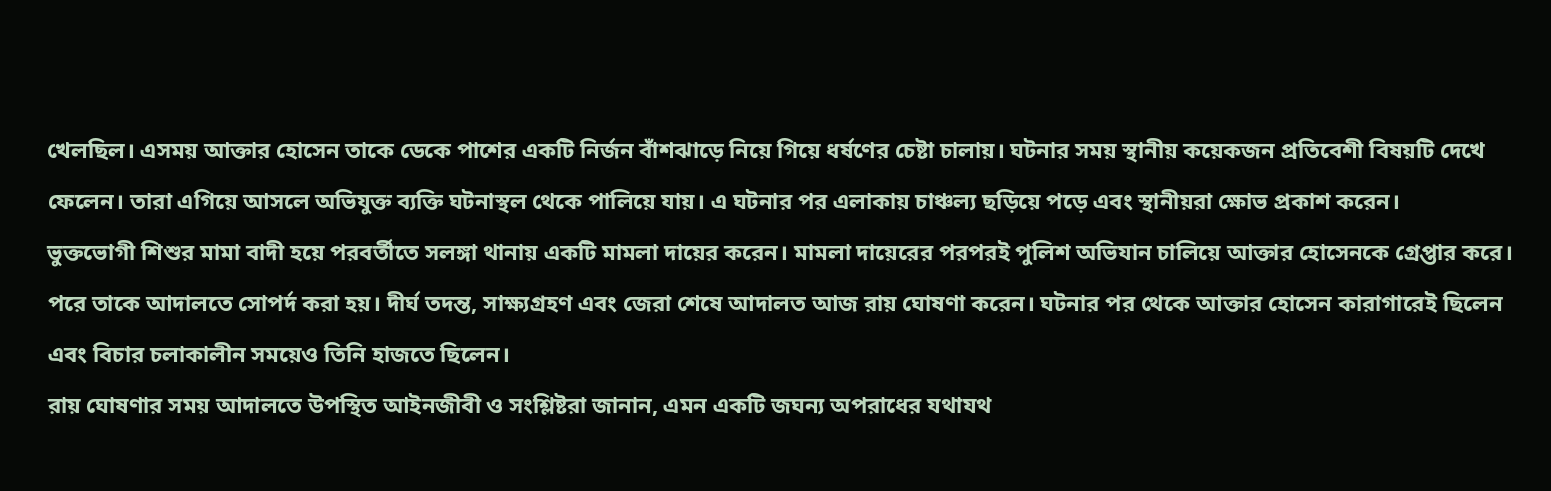খেলছিল। এসময় আক্তার হোসেন তাকে ডেকে পাশের একটি নির্জন বাঁশঝাড়ে নিয়ে গিয়ে ধর্ষণের চেষ্টা চালায়। ঘটনার সময় স্থানীয় কয়েকজন প্রতিবেশী বিষয়টি দেখে ফেলেন। তারা এগিয়ে আসলে অভিযুক্ত ব্যক্তি ঘটনাস্থল থেকে পালিয়ে যায়। এ ঘটনার পর এলাকায় চাঞ্চল্য ছড়িয়ে পড়ে এবং স্থানীয়রা ক্ষোভ প্রকাশ করেন।
ভুক্তভোগী শিশুর মামা বাদী হয়ে পরবর্তীতে সলঙ্গা থানায় একটি মামলা দায়ের করেন। মামলা দায়েরের পরপরই পুলিশ অভিযান চালিয়ে আক্তার হোসেনকে গ্রেপ্তার করে। পরে তাকে আদালতে সোপর্দ করা হয়। দীর্ঘ তদন্ত, সাক্ষ্যগ্রহণ এবং জেরা শেষে আদালত আজ রায় ঘোষণা করেন। ঘটনার পর থেকে আক্তার হোসেন কারাগারেই ছিলেন এবং বিচার চলাকালীন সময়েও তিনি হাজতে ছিলেন।
রায় ঘোষণার সময় আদালতে উপস্থিত আইনজীবী ও সংশ্লিষ্টরা জানান, এমন একটি জঘন্য অপরাধের যথাযথ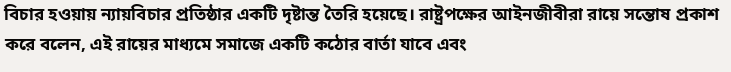বিচার হওয়ায় ন্যায়বিচার প্রতিষ্ঠার একটি দৃষ্টান্ত তৈরি হয়েছে। রাষ্ট্রপক্ষের আইনজীবীরা রায়ে সন্তোষ প্রকাশ করে বলেন, এই রায়ের মাধ্যমে সমাজে একটি কঠোর বার্তা যাবে এবং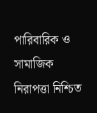পারিবারিক ও সামাজিক নিরাপত্তা নিশ্চিত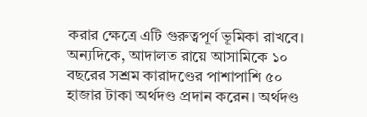করার ক্ষেত্রে এটি গুরুত্বপূর্ণ ভূমিকা রাখবে।
অন্যদিকে, আদালত রায়ে আসামিকে ১০ বছরের সশ্রম কারাদণ্ডের পাশাপাশি ৫০ হাজার টাকা অর্থদণ্ড প্রদান করেন। অর্থদণ্ড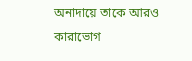অনাদায়ে তাকে আরও কারাভোগ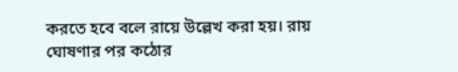করতে হবে বলে রায়ে উল্লেখ করা হয়। রায় ঘোষণার পর কঠোর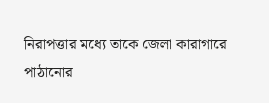নিরাপত্তার মধ্যে তাকে জেলা কারাগারে পাঠানোর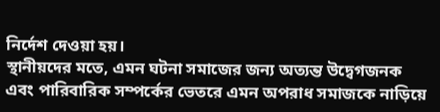নির্দেশ দেওয়া হয়।
স্থানীয়দের মতে, এমন ঘটনা সমাজের জন্য অত্যন্ত উদ্বেগজনক এবং পারিবারিক সম্পর্কের ভেতরে এমন অপরাধ সমাজকে নাড়িয়ে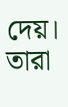দেয়। তারা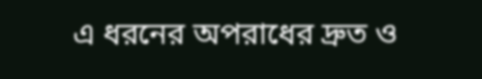এ ধরনের অপরাধের দ্রুত ও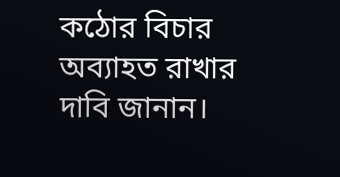কঠোর বিচার অব্যাহত রাখার দাবি জানান।